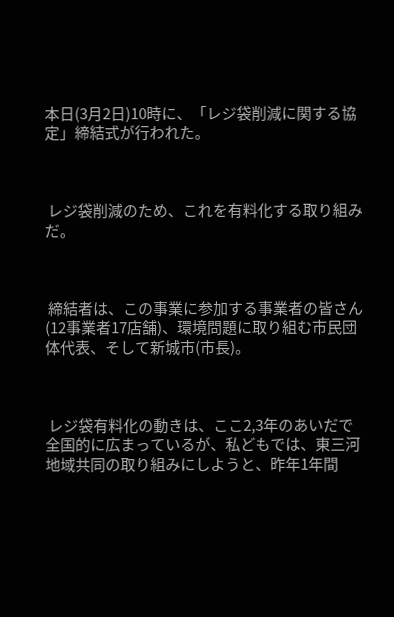本日(3月2日)10時に、「レジ袋削減に関する協定」締結式が行われた。



 レジ袋削減のため、これを有料化する取り組みだ。



 締結者は、この事業に参加する事業者の皆さん(12事業者17店舗)、環境問題に取り組む市民団体代表、そして新城市(市長)。



 レジ袋有料化の動きは、ここ2,3年のあいだで全国的に広まっているが、私どもでは、東三河地域共同の取り組みにしようと、昨年1年間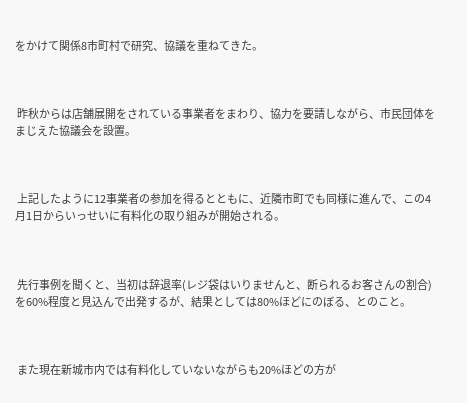をかけて関係8市町村で研究、協議を重ねてきた。



 昨秋からは店舗展開をされている事業者をまわり、協力を要請しながら、市民団体をまじえた協議会を設置。



 上記したように12事業者の参加を得るとともに、近隣市町でも同様に進んで、この4月1日からいっせいに有料化の取り組みが開始される。



 先行事例を聞くと、当初は辞退率(レジ袋はいりませんと、断られるお客さんの割合)を60%程度と見込んで出発するが、結果としては80%ほどにのぼる、とのこと。



 また現在新城市内では有料化していないながらも20%ほどの方が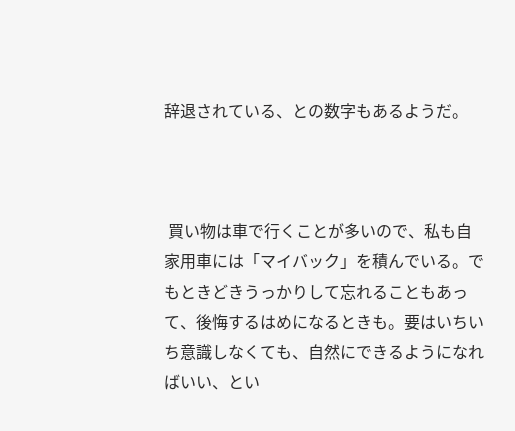辞退されている、との数字もあるようだ。



 買い物は車で行くことが多いので、私も自家用車には「マイバック」を積んでいる。でもときどきうっかりして忘れることもあって、後悔するはめになるときも。要はいちいち意識しなくても、自然にできるようになればいい、とい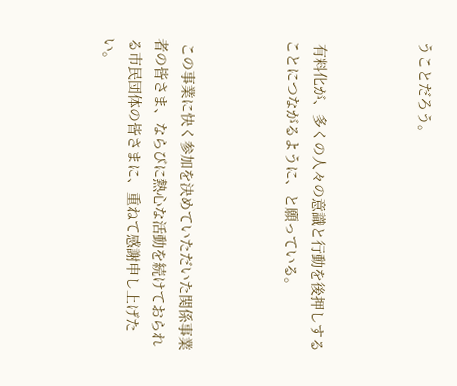うことだろう。



 有料化が、多くの人々の意識と行動を後押しすることにつながるように、と願っている。



 この事業に快く参加を決めていただいた関係事業者の皆さま、ならびに熱心な活動を続けておられる市民団体の皆さまに、重ねて感謝申し上げたい。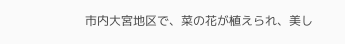市内大宮地区で、菜の花が植えられ、美し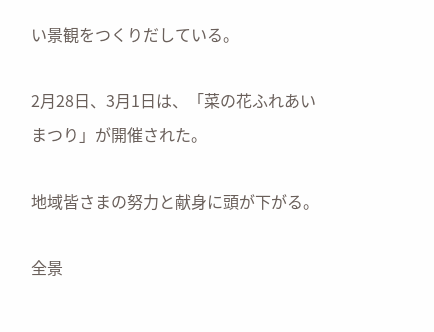い景観をつくりだしている。

2月28日、3月1日は、「菜の花ふれあいまつり」が開催された。

地域皆さまの努力と献身に頭が下がる。

全景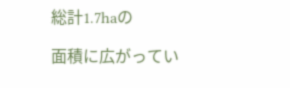総計1.7haの

面積に広がってい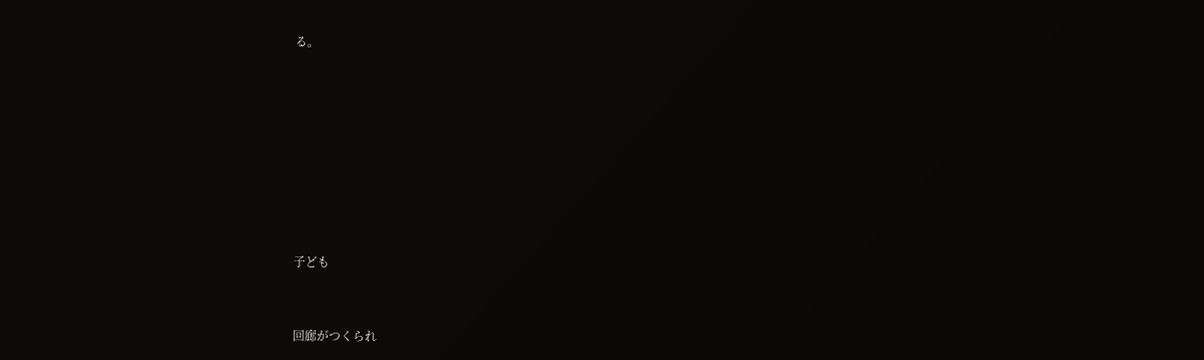る。











子ども



回廊がつくられ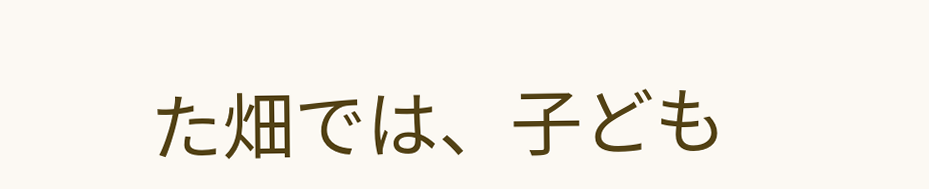た畑では、子ども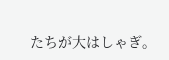たちが大はしゃぎ。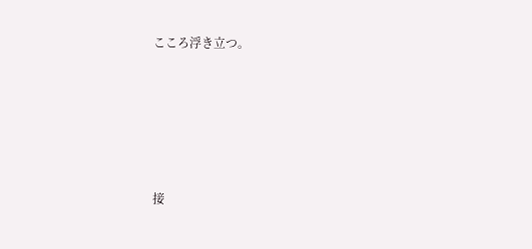こころ浮き立つ。







接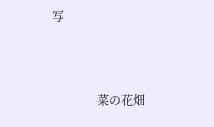写



               菜の花畑